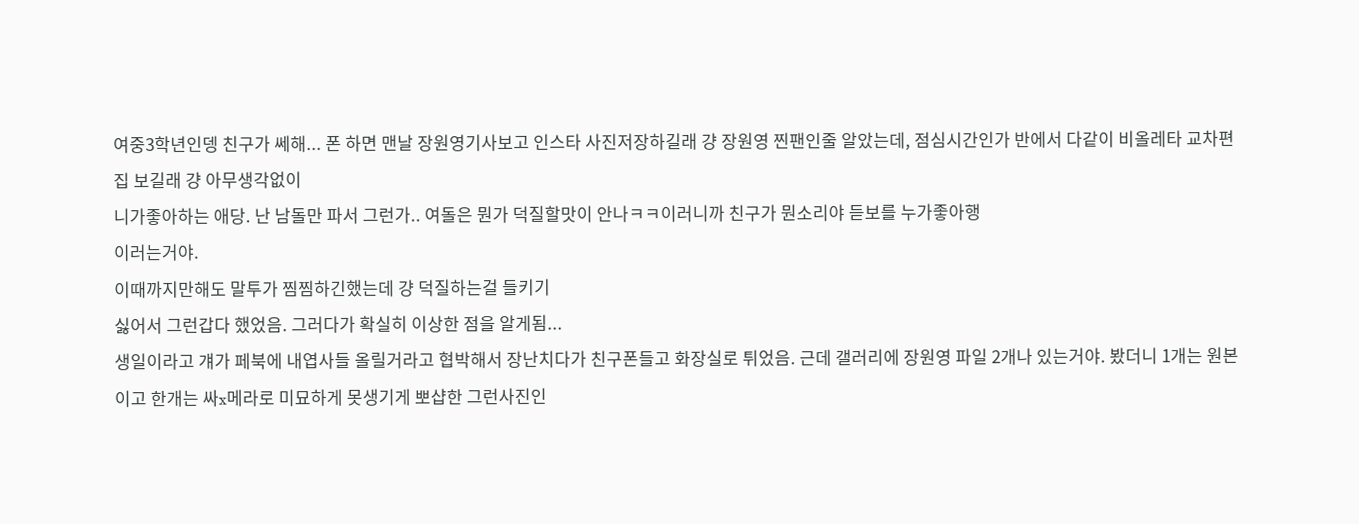여중3학년인뎅 친구가 쎄해... 폰 하면 맨날 장원영기사보고 인스타 사진저장하길래 걍 장원영 찐팬인줄 알았는데, 점심시간인가 반에서 다같이 비올레타 교차편집 보길래 걍 아무생각없이
니가좋아하는 애당. 난 남돌만 파서 그런가.. 여돌은 뭔가 덕질할맛이 안나ㅋㅋ이러니까 친구가 뭔소리야 듣보를 누가좋아행
이러는거야.
이때까지만해도 말투가 찜찜하긴했는데 걍 덕질하는걸 들키기
싫어서 그런갑다 했었음. 그러다가 확실히 이상한 점을 알게됨...
생일이라고 걔가 페북에 내엽사들 올릴거라고 협박해서 장난치다가 친구폰들고 화장실로 튀었음. 근데 갤러리에 장원영 파일 2개나 있는거야. 봤더니 1개는 원본이고 한개는 싸x메라로 미묘하게 못생기게 뽀샵한 그런사진인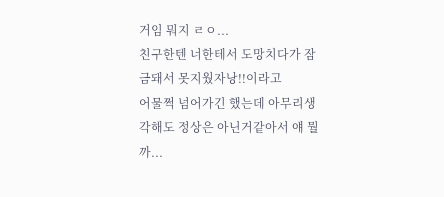거임 뭐지 ㄹㅇ...
친구한텐 너한테서 도망치다가 잠금돼서 못지웠자낭!!이라고
어물쩍 넘어가긴 했는데 아무리생각해도 정상은 아닌거같아서 얘 뭘까...